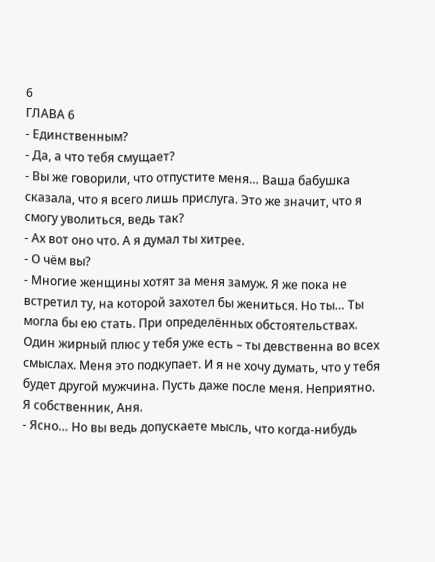6
ГЛАВА 6
- Единственным?
- Да, а что тебя смущает?
- Вы же говорили, что отпустите меня… Ваша бабушка сказала, что я всего лишь прислуга. Это же значит, что я смогу уволиться, ведь так?
- Ах вот оно что. А я думал ты хитрее.
- О чём вы?
- Многие женщины хотят за меня замуж. Я же пока не встретил ту, на которой захотел бы жениться. Но ты… Ты могла бы ею стать. При определённых обстоятельствах. Один жирный плюс у тебя уже есть – ты девственна во всех смыслах. Меня это подкупает. И я не хочу думать, что у тебя будет другой мужчина. Пусть даже после меня. Неприятно. Я собственник, Аня.
- Ясно… Но вы ведь допускаете мысль, что когда-нибудь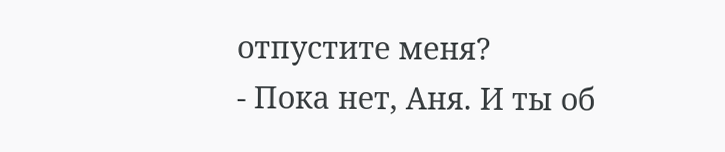отпустите меня?
- Пока нет, Аня. И ты об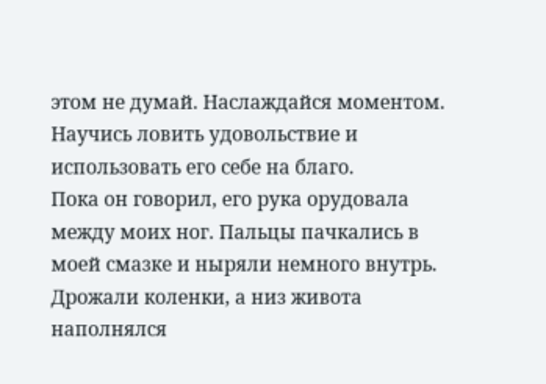этом не думай. Наслаждайся моментом. Научись ловить удовольствие и использовать его себе на благо.
Пока он говорил, его рука орудовала между моих ног. Пальцы пачкались в моей смазке и ныряли немного внутрь.
Дрожали коленки, а низ живота наполнялся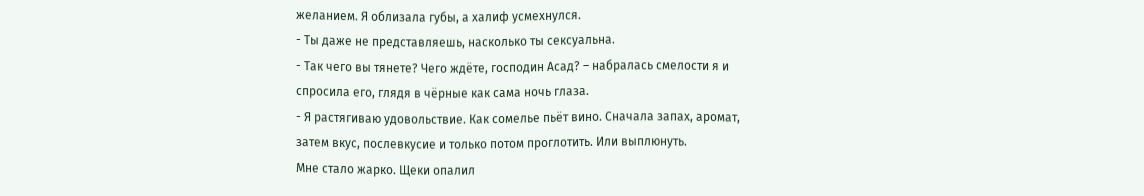желанием. Я облизала губы, а халиф усмехнулся.
- Ты даже не представляешь, насколько ты сексуальна.
- Так чего вы тянете? Чего ждёте, господин Асад? – набралась смелости я и спросила его, глядя в чёрные как сама ночь глаза.
- Я растягиваю удовольствие. Как сомелье пьёт вино. Сначала запах, аромат, затем вкус, послевкусие и только потом проглотить. Или выплюнуть.
Мне стало жарко. Щеки опалил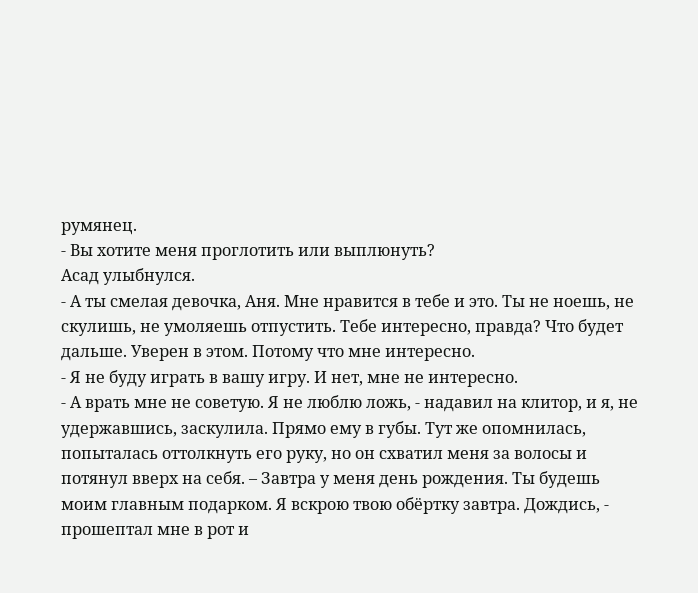румянец.
- Вы хотите меня проглотить или выплюнуть?
Асад улыбнулся.
- А ты смелая девочка, Аня. Мне нравится в тебе и это. Ты не ноешь, не скулишь, не умоляешь отпустить. Тебе интересно, правда? Что будет дальше. Уверен в этом. Потому что мне интересно.
- Я не буду играть в вашу игру. И нет, мне не интересно.
- А врать мне не советую. Я не люблю ложь, - надавил на клитор, и я, не удержавшись, заскулила. Прямо ему в губы. Тут же опомнилась, попыталась оттолкнуть его руку, но он схватил меня за волосы и потянул вверх на себя. – Завтра у меня день рождения. Ты будешь моим главным подарком. Я вскрою твою обёртку завтра. Дождись, - прошептал мне в рот и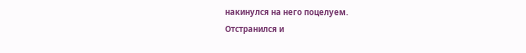накинулся на него поцелуем.
Отстранился и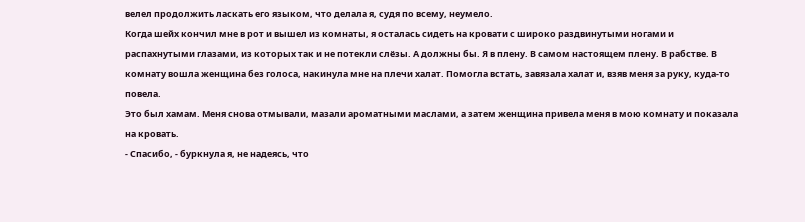велел продолжить ласкать его языком, что делала я, судя по всему, неумело.
Когда шейх кончил мне в рот и вышел из комнаты, я осталась сидеть на кровати с широко раздвинутыми ногами и распахнутыми глазами, из которых так и не потекли слёзы. А должны бы. Я в плену. В самом настоящем плену. В рабстве. В комнату вошла женщина без голоса, накинула мне на плечи халат. Помогла встать, завязала халат и, взяв меня за руку, куда-то повела.
Это был хамам. Меня снова отмывали, мазали ароматными маслами, а затем женщина привела меня в мою комнату и показала на кровать.
- Спасибо, - буркнула я, не надеясь, что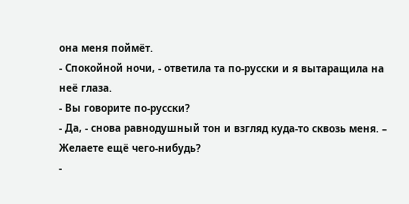она меня поймёт.
- Спокойной ночи, - ответила та по-русски и я вытаращила на неё глаза.
- Вы говорите по-русски?
- Да, - снова равнодушный тон и взгляд куда-то сквозь меня. – Желаете ещё чего-нибудь?
-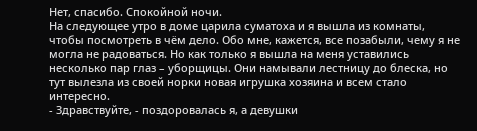Нет, спасибо. Спокойной ночи.
На следующее утро в доме царила суматоха и я вышла из комнаты, чтобы посмотреть в чём дело. Обо мне, кажется, все позабыли, чему я не могла не радоваться. Но как только я вышла на меня уставились несколько пар глаз – уборщицы. Они намывали лестницу до блеска, но тут вылезла из своей норки новая игрушка хозяина и всем стало интересно.
- Здравствуйте, - поздоровалась я, а девушки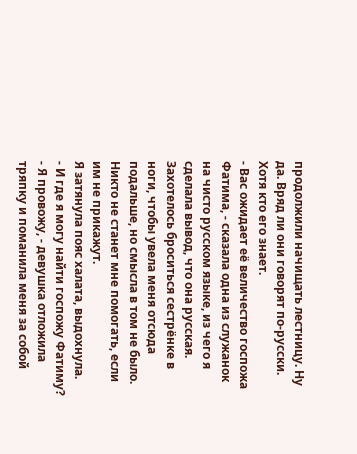продолжили начищать лестницу. Ну да. Вряд ли они говорят по-русски. Хотя кто его знает.
- Вас ожидает её величество госпожа Фатима, - сказала одна из служанок на чисто русском языке, из чего я сделала вывод, что она русская. Захотелось броситься сестрёнке в ноги, чтобы увела меня отсюда подальше, но смысла в том не было. Никто не станет мне помогать, если им не прикажут.
Я затянула пояс халата, выдохнула.
- И где я могу найти госпожу Фатиму?
- Я провожу, - девушка отложила тряпку и поманила меня за собой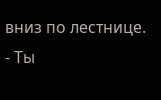вниз по лестнице.
- Ты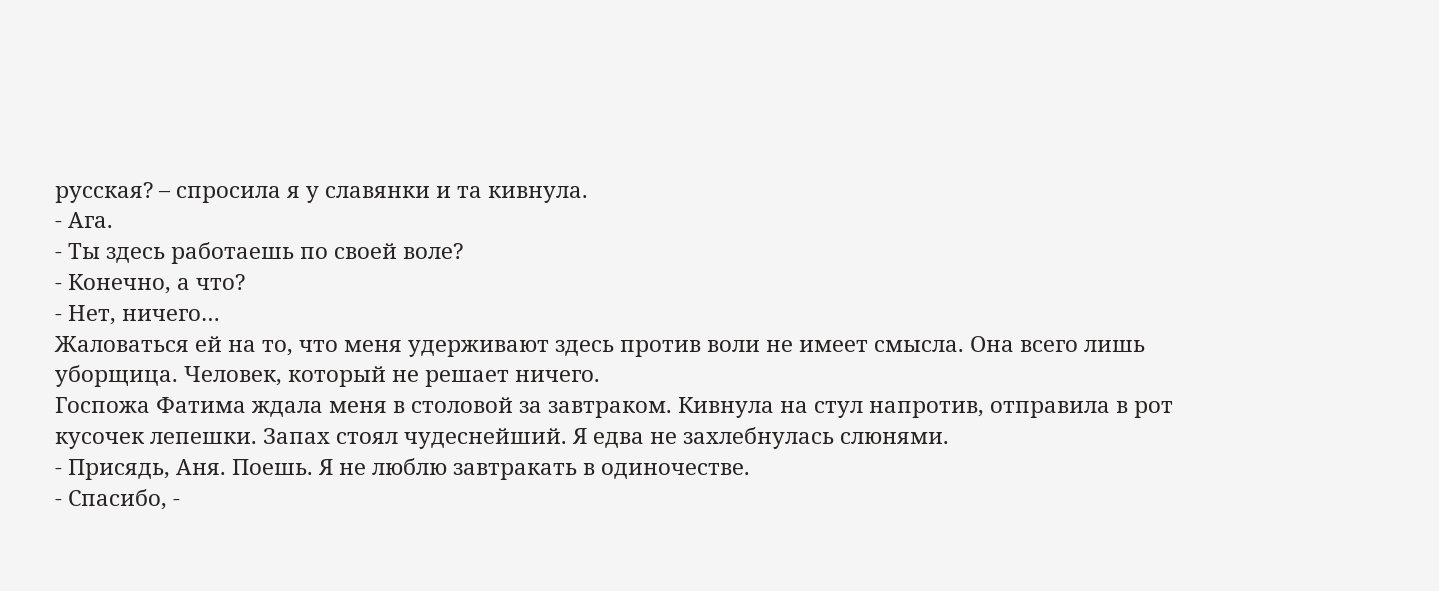русская? – спросила я у славянки и та кивнула.
- Ага.
- Ты здесь работаешь по своей воле?
- Конечно, а что?
- Нет, ничего…
Жаловаться ей на то, что меня удерживают здесь против воли не имеет смысла. Она всего лишь уборщица. Человек, который не решает ничего.
Госпожа Фатима ждала меня в столовой за завтраком. Кивнула на стул напротив, отправила в рот кусочек лепешки. Запах стоял чудеснейший. Я едва не захлебнулась слюнями.
- Присядь, Аня. Поешь. Я не люблю завтракать в одиночестве.
- Спасибо, -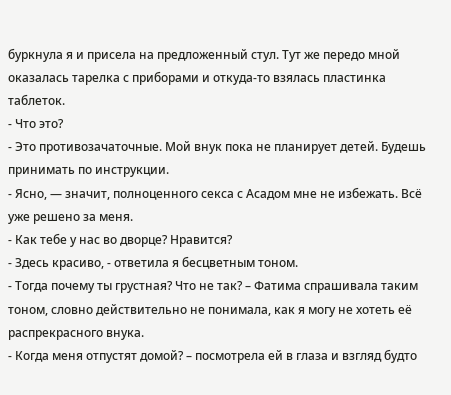буркнула я и присела на предложенный стул. Тут же передо мной оказалась тарелка с приборами и откуда-то взялась пластинка таблеток.
- Что это?
- Это противозачаточные. Мой внук пока не планирует детей. Будешь принимать по инструкции.
- Ясно, — значит, полноценного секса с Асадом мне не избежать. Всё уже решено за меня.
- Как тебе у нас во дворце? Нравится?
- Здесь красиво, - ответила я бесцветным тоном.
- Тогда почему ты грустная? Что не так? – Фатима спрашивала таким тоном, словно действительно не понимала, как я могу не хотеть её распрекрасного внука.
- Когда меня отпустят домой? – посмотрела ей в глаза и взгляд будто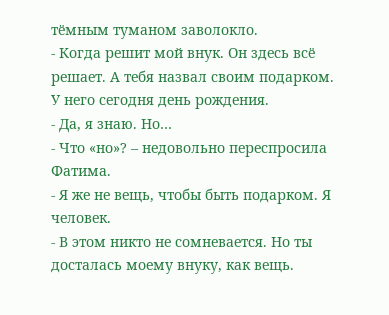тёмным туманом заволокло.
- Когда решит мой внук. Он здесь всё решает. А тебя назвал своим подарком. У него сегодня день рождения.
- Да, я знаю. Но…
- Что «но»? – недовольно переспросила Фатима.
- Я же не вещь, чтобы быть подарком. Я человек.
- В этом никто не сомневается. Но ты досталась моему внуку, как вещь.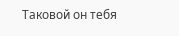Таковой он тебя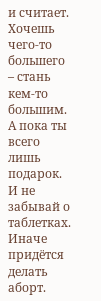и считает. Хочешь чего-то большего – стань кем-то большим. А пока ты всего лишь подарок. И не забывай о таблетках. Иначе придётся делать аборт.